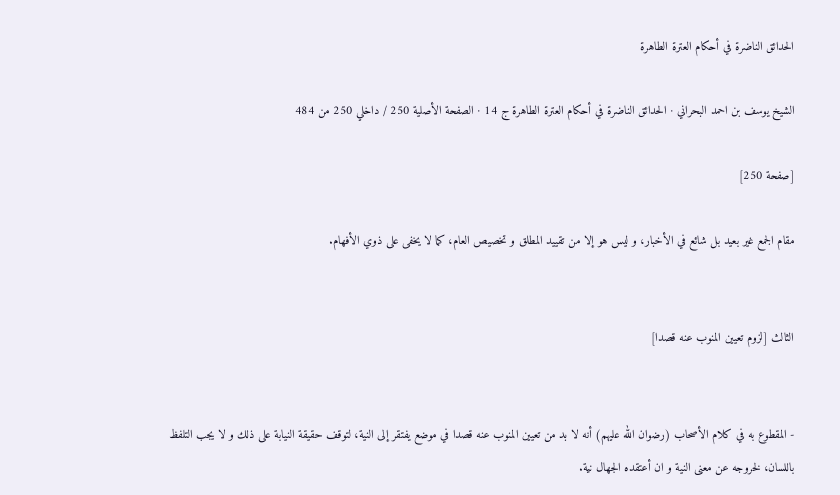الحدائق الناضرة في أحكام العترة الطاهرة

الشيخ يوسف بن احمد البحراني · الحدائق الناضرة في أحكام العترة الطاهرة ج 14 · الصفحة الأصلية 250 / داخلي 250 من 484

[صفحة 250]

مقام الجمع غير بعيد بل شائع في الأخبار، و ليس هو إلا من تقييد المطلق و تخصيص العام، كما لا يخفى على ذوي الأفهام.


الثالث [لزوم تعيين المنوب عنه قصدا]


- المقطوع به في كلام الأصحاب (رضوان الله عليهم) أنه لا بد من تعيين المنوب عنه قصدا في موضع يفتقر إلى النية، لتوقف حقيقة النيابة على ذلك و لا يجب التلفظ باللسان، لخروجه عن معنى النية و ان أعتقده الجهال نية.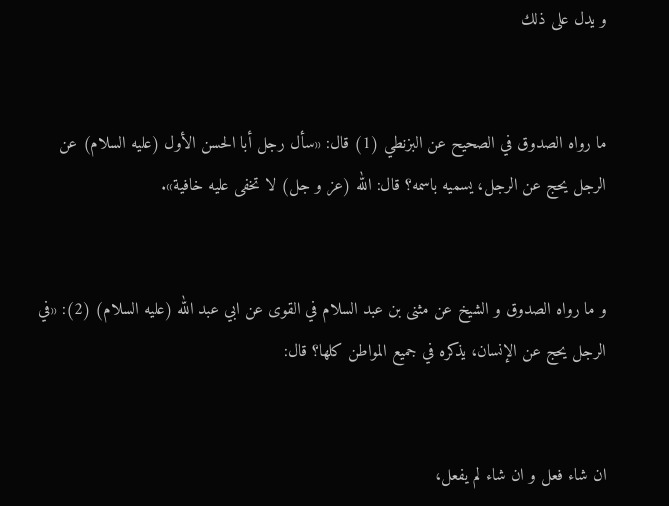و يدل على ذلك


ما رواه الصدوق في الصحيح عن البزنطي (1) قال: «سأل رجل أبا الحسن الأول (عليه السلام) عن الرجل يحج عن الرجل، يسميه باسمه؟ قال: الله (عز و جل) لا تخفى عليه خافية».


و ما رواه الصدوق و الشيخ عن مثنى بن عبد السلام في القوى عن ابي عبد الله (عليه السلام) (2): «في الرجل يحج عن الإنسان، يذكره في جميع المواطن كلها؟ قال:


ان شاء فعل و ان شاء لم يفعل،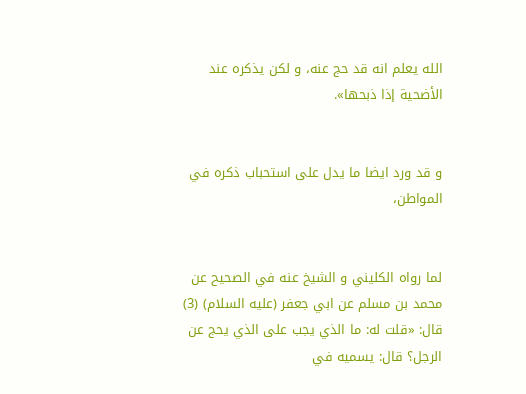الله يعلم انه قد حج عنه، و لكن يذكره عند الأضحية إذا ذبحها».


و قد ورد ايضا ما يدل على استحباب ذكره في المواطن،


لما رواه الكليني و الشيخ عنه في الصحيح عن محمد بن مسلم عن ابي جعفر (عليه السلام) (3) قال: «قلت له: ما الذي يجب على الذي يحج عن الرجل؟ قال: يسميه في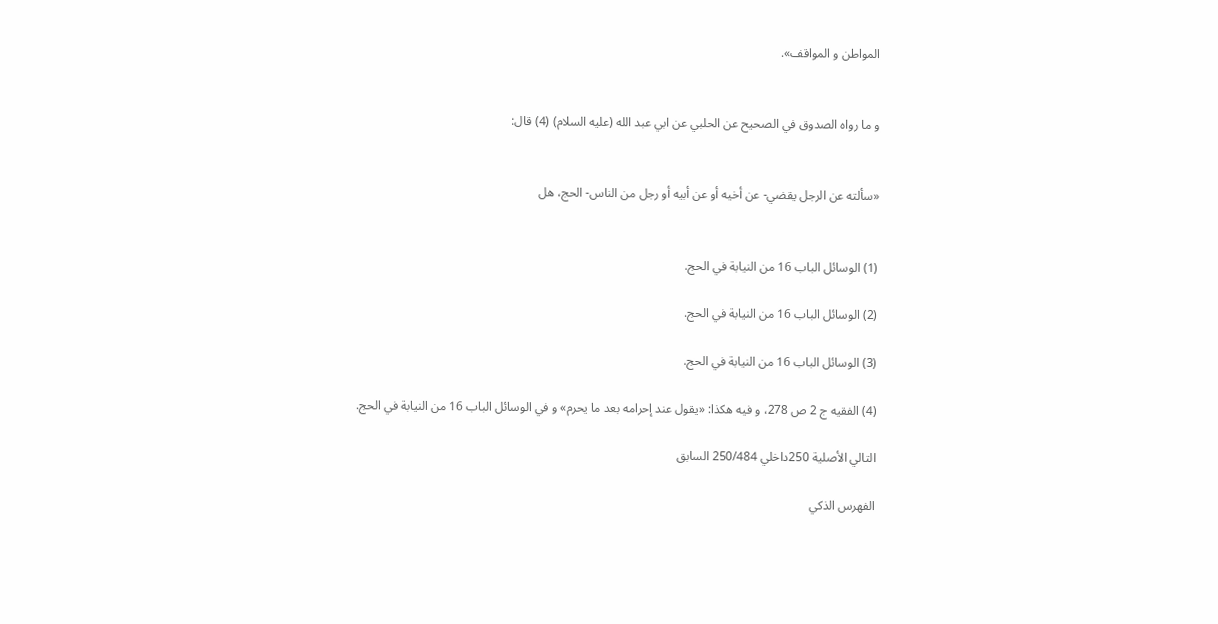المواطن و المواقف».


و ما رواه الصدوق في الصحيح عن الحلبي عن ابي عبد الله (عليه السلام) (4) قال:


«سألته عن الرجل يقضي- عن أخيه أو عن أبيه أو رجل من الناس- الحج، هل


(1) الوسائل الباب 16 من النيابة في الحج.

(2) الوسائل الباب 16 من النيابة في الحج.

(3) الوسائل الباب 16 من النيابة في الحج.

(4) الفقيه ج 2 ص 278، و فيه هكذا: «يقول عند إحرامه بعد ما يحرم» و في الوسائل الباب 16 من النيابة في الحج.

التالي الأصلية 250داخلي 250/484 السابق

الفهرس الذكي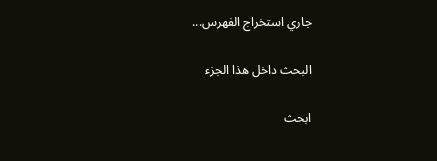جاري استخراج الفهرس...

البحث داخل هذا الجزء

ابحث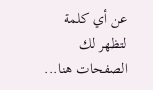عن أي كلمة لتظهر لك الصفحات هنا...